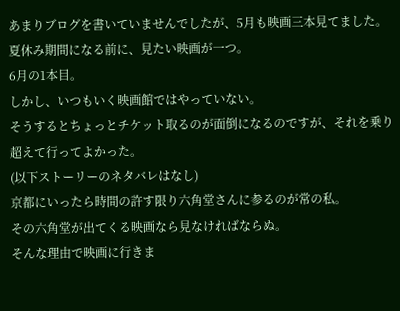あまりブログを書いていませんでしたが、5月も映画三本見てました。夏休み期間になる前に、見たい映画が一つ。
6月の1本目。
しかし、いつもいく映画館ではやっていない。
そうするとちょっとチケット取るのが面倒になるのですが、それを乗り超えて行ってよかった。
(以下ストーリーのネタバレはなし)
京都にいったら時間の許す限り六角堂さんに参るのが常の私。
その六角堂が出てくる映画なら見なければならぬ。
そんな理由で映画に行きま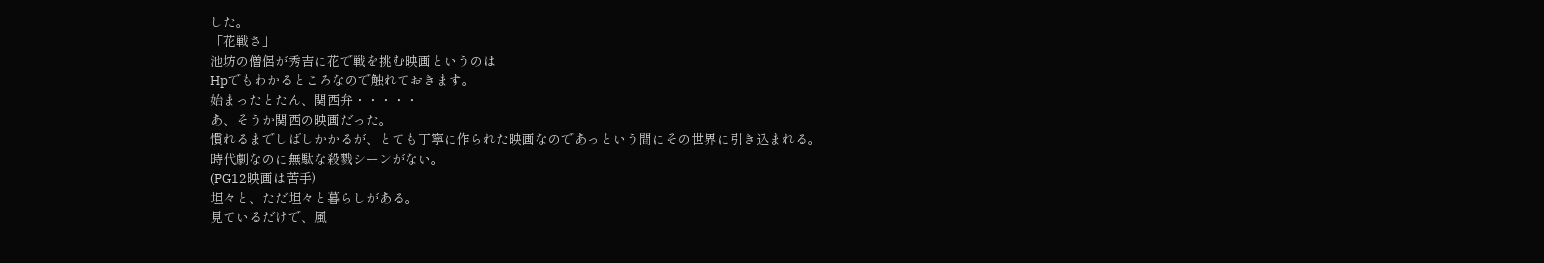した。
「花戦さ」
池坊の僧侶が秀吉に花で戦を挑む映画というのは
Hpでもわかるところなので触れておきます。
始まったとたん、関西弁・・・・・
あ、そうか関西の映画だった。
慣れるまでしばしかかるが、とても丁寧に作られた映画なのであっという間にその世界に引き込まれる。
時代劇なのに無駄な殺戮シーンがない。
(PG12映画は苦手)
坦々と、ただ坦々と暮らしがある。
見ているだけで、風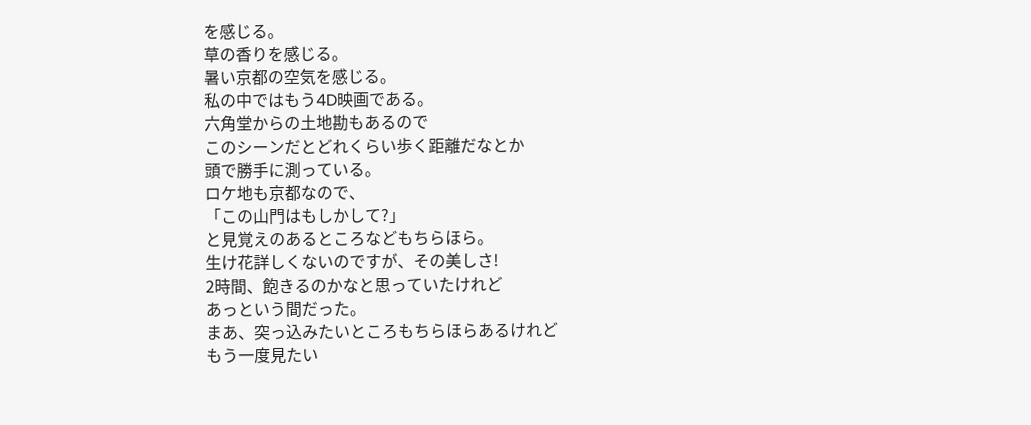を感じる。
草の香りを感じる。
暑い京都の空気を感じる。
私の中ではもう4D映画である。
六角堂からの土地勘もあるので
このシーンだとどれくらい歩く距離だなとか
頭で勝手に測っている。
ロケ地も京都なので、
「この山門はもしかして?」
と見覚えのあるところなどもちらほら。
生け花詳しくないのですが、その美しさ!
2時間、飽きるのかなと思っていたけれど
あっという間だった。
まあ、突っ込みたいところもちらほらあるけれど
もう一度見たい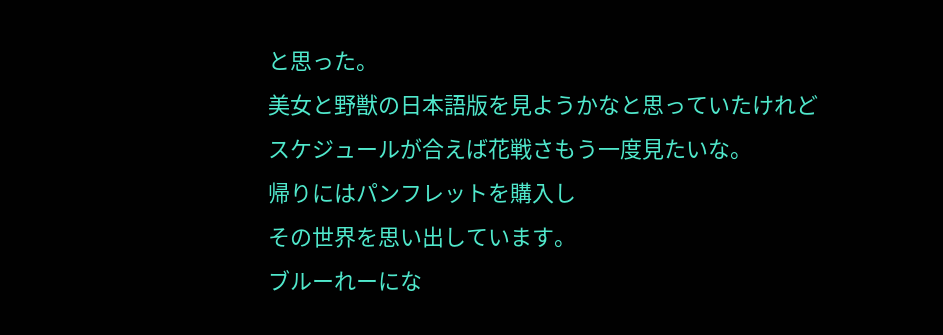と思った。
美女と野獣の日本語版を見ようかなと思っていたけれど
スケジュールが合えば花戦さもう一度見たいな。
帰りにはパンフレットを購入し
その世界を思い出しています。
ブルーれーにな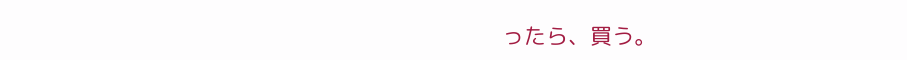ったら、買う。